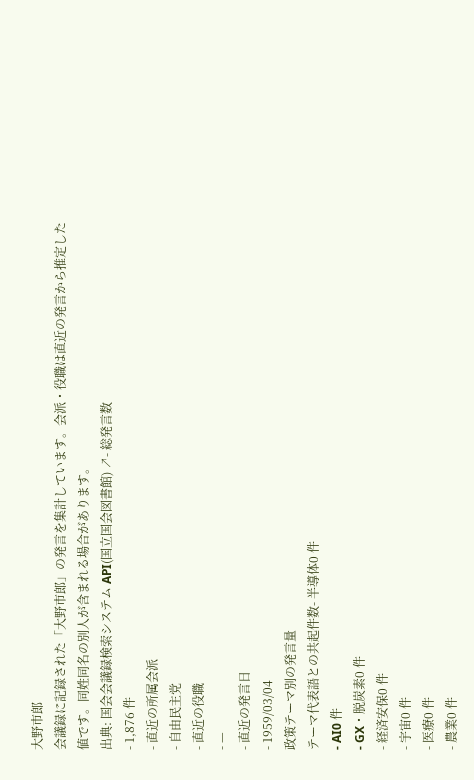大野市郎
会議録に記録された「大野市郎」の発言を集計しています。会派・役職は直近の発言から推定した値です。同姓同名の別人が含まれる場合があります。
出典: 国会会議録検索システム API(国立国会図書館) ↗- 総発言数
- 1,876 件
- 直近の所属会派
- 自由民主党
- 直近の役職
- —
- 直近の発言日
- 1959/03/04
政策テーマ別の発言量
テーマ代表語との共起件数- 半導体0 件
- AI0 件
- GX・脱炭素0 件
- 経済安保0 件
- 宇宙0 件
- 医療0 件
- 農業0 件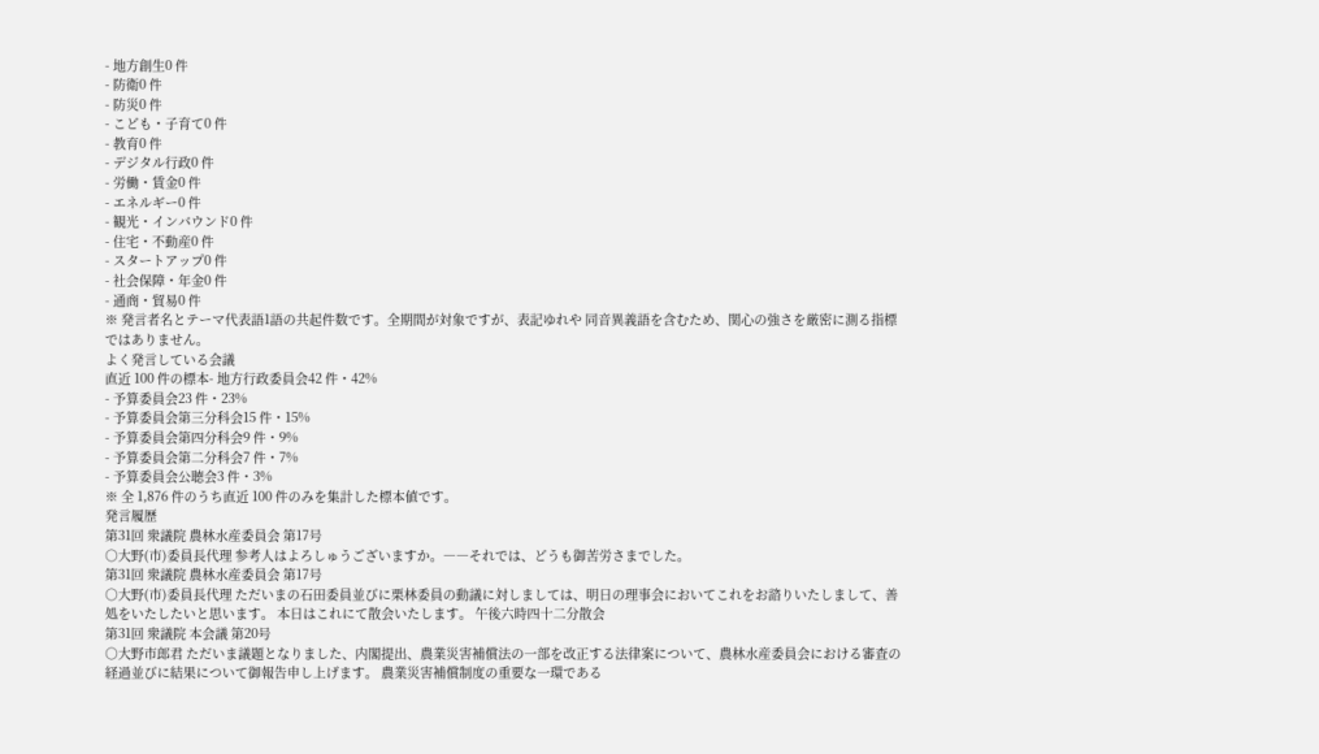- 地方創生0 件
- 防衛0 件
- 防災0 件
- こども・子育て0 件
- 教育0 件
- デジタル行政0 件
- 労働・賃金0 件
- エネルギー0 件
- 観光・インバウンド0 件
- 住宅・不動産0 件
- スタートアップ0 件
- 社会保障・年金0 件
- 通商・貿易0 件
※ 発言者名とテーマ代表語1語の共起件数です。全期間が対象ですが、表記ゆれや 同音異義語を含むため、関心の強さを厳密に測る指標ではありません。
よく発言している会議
直近 100 件の標本- 地方行政委員会42 件・42%
- 予算委員会23 件・23%
- 予算委員会第三分科会15 件・15%
- 予算委員会第四分科会9 件・9%
- 予算委員会第二分科会7 件・7%
- 予算委員会公聴会3 件・3%
※ 全 1,876 件のうち直近 100 件のみを集計した標本値です。
発言履歴
第31回 衆議院 農林水産委員会 第17号
○大野(市)委員長代理 参考人はよろしゅうございますか。――それでは、どうも御苦労さまでした。
第31回 衆議院 農林水産委員会 第17号
○大野(市)委員長代理 ただいまの石田委員並びに栗林委員の動議に対しましては、明日の理事会においてこれをお諮りいたしまして、善処をいたしたいと思います。 本日はこれにて散会いたします。 午後六時四十二分散会
第31回 衆議院 本会議 第20号
○大野市郎君 ただいま議題となりました、内閣提出、農業災害補償法の一部を改正する法律案について、農林水産委員会における審査の経過並びに結果について御報告申し上げます。 農業災害補償制度の重要な一環である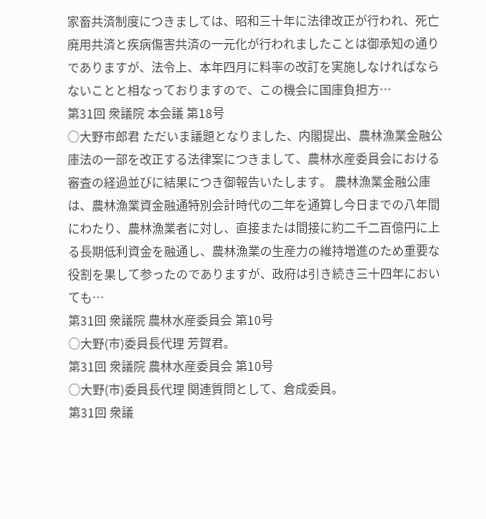家畜共済制度につきましては、昭和三十年に法律改正が行われ、死亡廃用共済と疾病傷害共済の一元化が行われましたことは御承知の通りでありますが、法令上、本年四月に料率の改訂を実施しなければならないことと相なっておりますので、この機会に国庫負担方…
第31回 衆議院 本会議 第18号
○大野市郎君 ただいま議題となりました、内閣提出、農林漁業金融公庫法の一部を改正する法律案につきまして、農林水産委員会における審査の経過並びに結果につき御報告いたします。 農林漁業金融公庫は、農林漁業資金融通特別会計時代の二年を通算し今日までの八年間にわたり、農林漁業者に対し、直接または間接に約二千二百億円に上る長期低利資金を融通し、農林漁業の生産力の維持増進のため重要な役割を果して参ったのでありますが、政府は引き続き三十四年においても…
第31回 衆議院 農林水産委員会 第10号
○大野(市)委員長代理 芳賀君。
第31回 衆議院 農林水産委員会 第10号
○大野(市)委員長代理 関連質問として、倉成委員。
第31回 衆議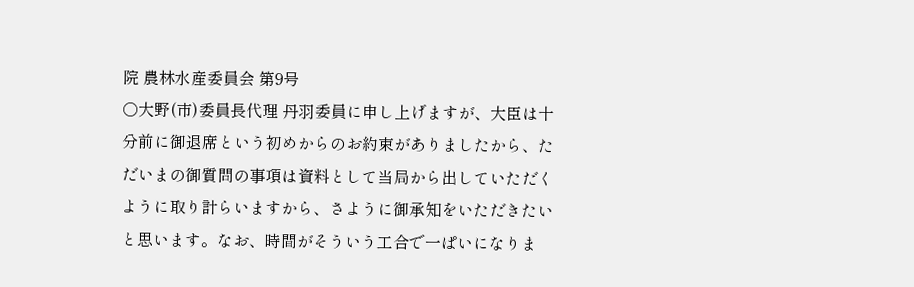院 農林水産委員会 第9号
○大野(市)委員長代理 丹羽委員に申し上げますが、大臣は十分前に御退席という初めからのお約束がありましたから、ただいまの御質問の事項は資料として当局から出していただくように取り計らいますから、さように御承知をいただきたいと思います。なお、時間がそういう工合で一ぱいになりま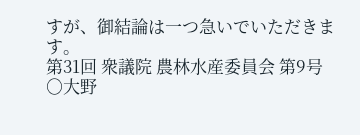すが、御結論は一つ急いでいただきます。
第31回 衆議院 農林水産委員会 第9号
○大野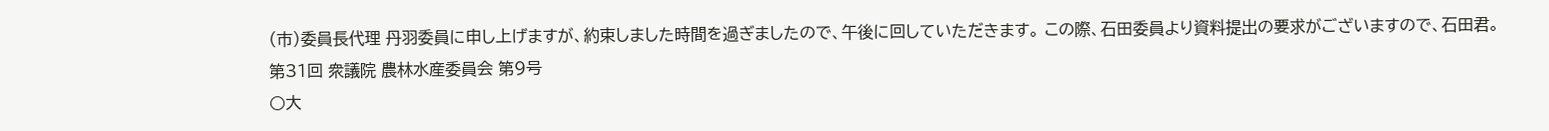(市)委員長代理 丹羽委員に申し上げますが、約束しました時間を過ぎましたので、午後に回していただきます。 この際、石田委員より資料提出の要求がございますので、石田君。
第31回 衆議院 農林水産委員会 第9号
○大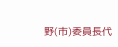野(市)委員長代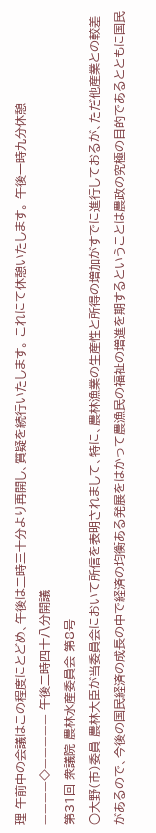理 午前中の会議はこの程度にとどめ、午後は二時三十分より再開し、質疑を続行いたします。 これにて休憩いたします。 午後一時九分休憩 ————◇————— 午後二時四十八分開議
第31回 衆議院 農林水産委員会 第8号
○大野(市)委員 農林大臣が当委員会において所信を表明されまして、特に、農林漁業の生産性と所得の増加がすでに進行しておるが、ただ他産業との較差があるので、今後の国民経済の成長の中で経済の均衡ある発展をはかって農漁民の福祉の増進を期するということは農政の究極の目的であるとともに国民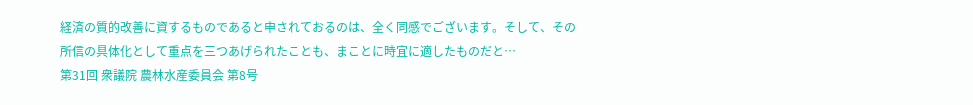経済の質的改善に資するものであると申されておるのは、全く同感でございます。そして、その所信の具体化として重点を三つあげられたことも、まことに時宜に適したものだと…
第31回 衆議院 農林水産委員会 第8号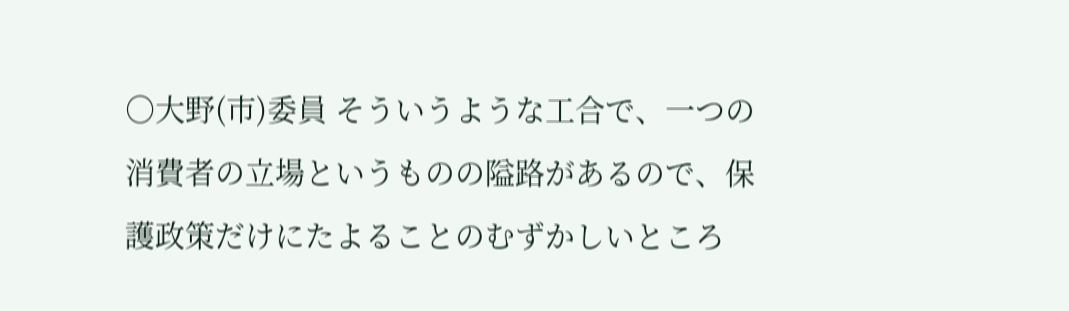○大野(市)委員 そういうような工合で、一つの消費者の立場というものの隘路があるので、保護政策だけにたよることのむずかしいところ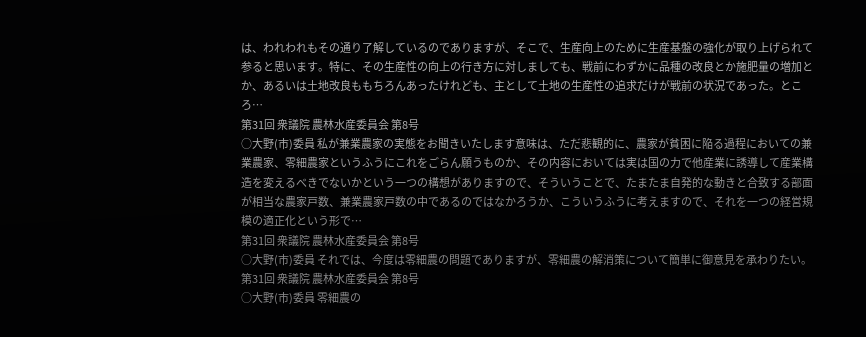は、われわれもその通り了解しているのでありますが、そこで、生産向上のために生産基盤の強化が取り上げられて参ると思います。特に、その生産性の向上の行き方に対しましても、戦前にわずかに品種の改良とか施肥量の増加とか、あるいは土地改良ももちろんあったけれども、主として土地の生産性の追求だけが戦前の状況であった。ところ…
第31回 衆議院 農林水産委員会 第8号
○大野(市)委員 私が兼業農家の実態をお聞きいたします意味は、ただ悲観的に、農家が貧困に陥る過程においての兼業農家、零細農家というふうにこれをごらん願うものか、その内容においては実は国の力で他産業に誘導して産業構造を変えるべきでないかという一つの構想がありますので、そういうことで、たまたま自発的な動きと合致する部面が相当な農家戸数、兼業農家戸数の中であるのではなかろうか、こういうふうに考えますので、それを一つの経営規模の適正化という形で…
第31回 衆議院 農林水産委員会 第8号
○大野(市)委員 それでは、今度は零細農の問題でありますが、零細農の解消策について簡単に御意見を承わりたい。
第31回 衆議院 農林水産委員会 第8号
○大野(市)委員 零細農の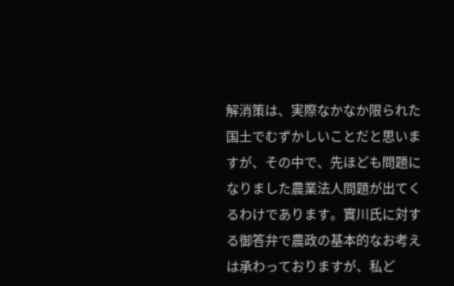解消策は、実際なかなか限られた国土でむずかしいことだと思いますが、その中で、先ほども問題になりました農業法人問題が出てくるわけであります。實川氏に対する御答弁で農政の基本的なお考えは承わっておりますが、私ど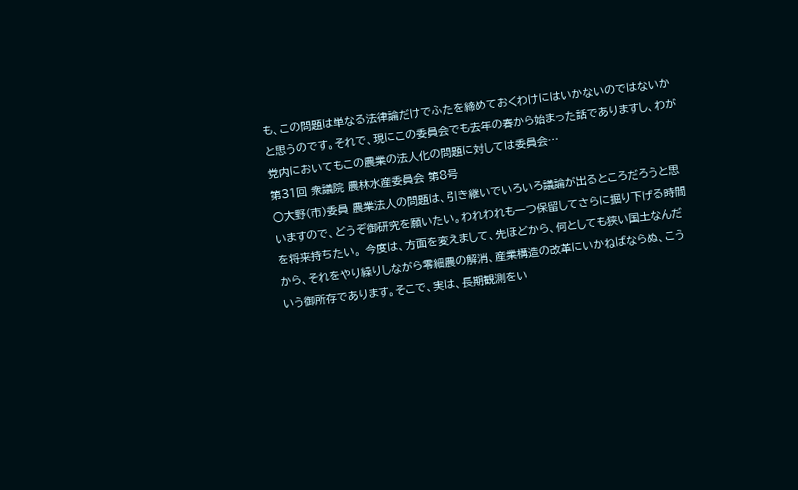も、この問題は単なる法律論だけでふたを締めておくわけにはいかないのではないかと思うのです。それで、現にこの委員会でも去年の春から始まった話でありますし、わが党内においてもこの農業の法人化の問題に対しては委員会…
第31回 衆議院 農林水産委員会 第8号
○大野(市)委員 農業法人の問題は、引き継いでいろいろ議論が出るところだろうと思いますので、どうぞ御研究を願いたい。われわれも一つ保留してさらに掘り下げる時間を将来持ちたい。 今度は、方面を変えまして、先ほどから、何としても狭い国土なんだから、それをやり繰りしながら零細農の解消、産業構造の改革にいかねばならぬ、こういう御所存であります。そこで、実は、長期観測をい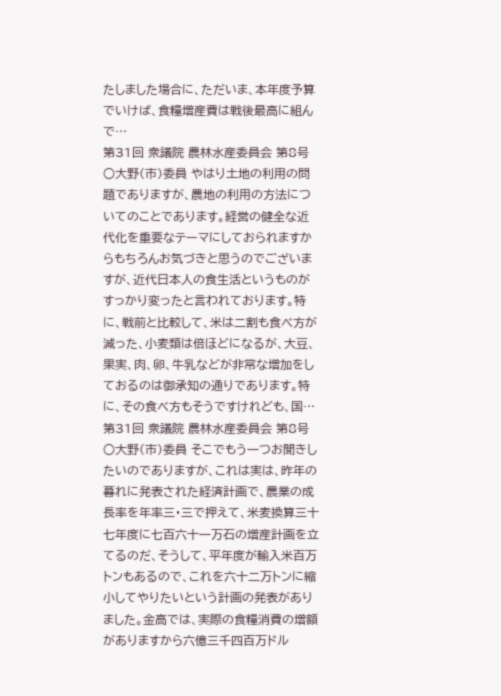たしました場合に、ただいま、本年度予算でいけば、食糧増産費は戦後最高に組んで…
第31回 衆議院 農林水産委員会 第8号
○大野(市)委員 やはり土地の利用の問題でありますが、農地の利用の方法についてのことであります。経営の健全な近代化を重要なテーマにしておられますからもちろんお気づきと思うのでございますが、近代日本人の食生活というものがすっかり変ったと言われております。特に、戦前と比較して、米は二割も食べ方が減った、小麦類は倍ほどになるが、大豆、果実、肉、卵、牛乳などが非常な増加をしておるのは御承知の通りであります。特に、その食べ方もそうですけれども、国…
第31回 衆議院 農林水産委員会 第8号
○大野(市)委員 そこでもう一つお聞きしたいのでありますが、これは実は、昨年の暮れに発表された経済計画で、農業の成長率を年率三・三で押えて、米麦換算三十七年度に七百六十一万石の増産計画を立てるのだ、そうして、平年度が輸入米百万トンもあるので、これを六十二万トンに縮小してやりたいという計画の発表がありました。金高では、実際の食糧消費の増額がありますから六億三千四百万ドル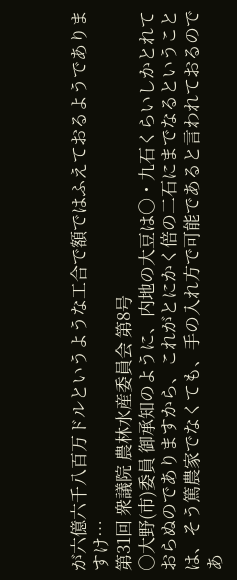が六億六千八百万ドルというような工合で額ではふえておるようでありますけ…
第31回 衆議院 農林水産委員会 第8号
○大野(市)委員 御承知のように、内地の大豆は〇・九石くらいしかとれておらぬのでありますから、これがとにかく倍の二石にまでなるということは、そう篤農家でなくても、手の入れ方で可能であると言われておるのであ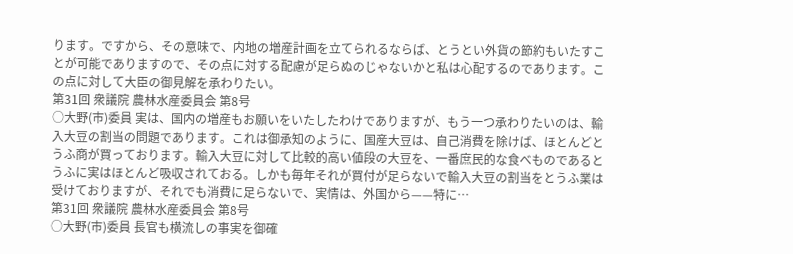ります。ですから、その意味で、内地の増産計画を立てられるならば、とうとい外貨の節約もいたすことが可能でありますので、その点に対する配慮が足らぬのじゃないかと私は心配するのであります。この点に対して大臣の御見解を承わりたい。
第31回 衆議院 農林水産委員会 第8号
○大野(市)委員 実は、国内の増産もお願いをいたしたわけでありますが、もう一つ承わりたいのは、輸入大豆の割当の問題であります。これは御承知のように、国産大豆は、自己消費を除けば、ほとんどとうふ商が買っております。輸入大豆に対して比較的高い値段の大豆を、一番庶民的な食べものであるとうふに実はほとんど吸収されておる。しかも毎年それが買付が足らないで輸入大豆の割当をとうふ業は受けておりますが、それでも消費に足らないで、実情は、外国から——特に…
第31回 衆議院 農林水産委員会 第8号
○大野(市)委員 長官も横流しの事実を御確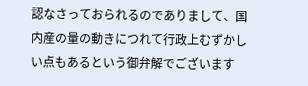認なさっておられるのでありまして、国内産の量の動きにつれて行政上むずかしい点もあるという御弁解でございます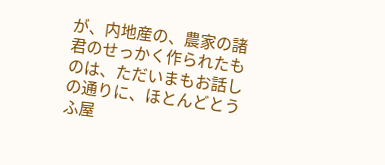が、内地産の、農家の諸君のせっかく作られたものは、ただいまもお話しの通りに、ほとんどとうふ屋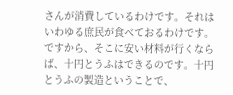さんが消費しているわけです。それはいわゆる庶民が食べておるわけです。ですから、そこに安い材料が行くならば、十円とうふはできるのです。十円とうふの製造ということで、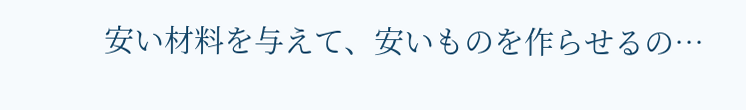安い材料を与えて、安いものを作らせるの…